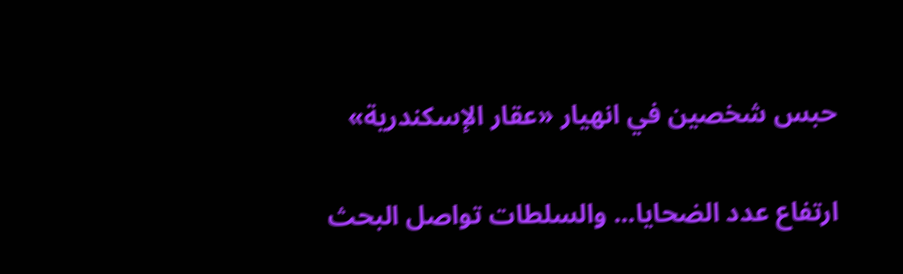حبس شخصين في انهيار «عقار الإسكندرية»

ارتفاع عدد الضحايا... والسلطات تواصل البحث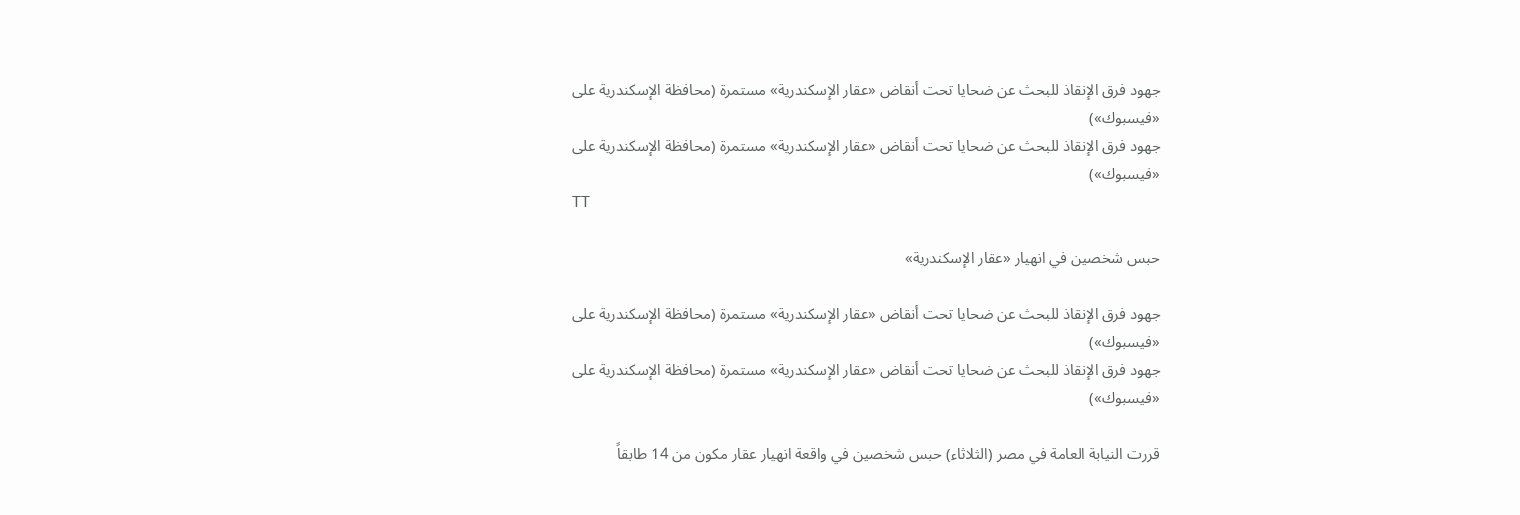جهود فرق الإنقاذ للبحث عن ضحايا تحت أنقاض «عقار الإسكندرية» مستمرة (محافظة الإسكندرية على «فيسبوك»)
جهود فرق الإنقاذ للبحث عن ضحايا تحت أنقاض «عقار الإسكندرية» مستمرة (محافظة الإسكندرية على «فيسبوك»)
TT

حبس شخصين في انهيار «عقار الإسكندرية»

جهود فرق الإنقاذ للبحث عن ضحايا تحت أنقاض «عقار الإسكندرية» مستمرة (محافظة الإسكندرية على «فيسبوك»)
جهود فرق الإنقاذ للبحث عن ضحايا تحت أنقاض «عقار الإسكندرية» مستمرة (محافظة الإسكندرية على «فيسبوك»)

قررت النيابة العامة في مصر (الثلاثاء) حبس شخصين في واقعة انهيار عقار مكون من 14 طابقاً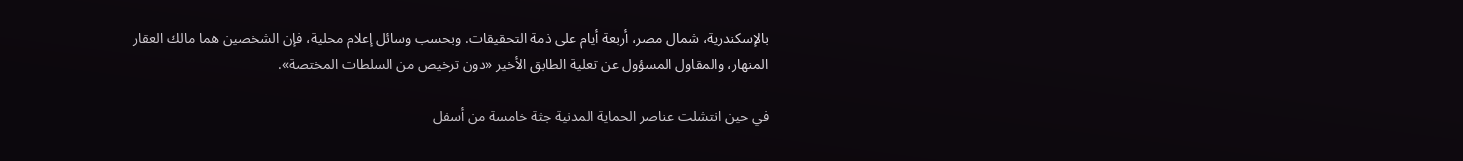بالإسكندرية، شمال مصر، أربعة أيام على ذمة التحقيقات. وبحسب وسائل إعلام محلية، فإن الشخصين هما مالك العقار المنهار، والمقاول المسؤول عن تعلية الطابق الأخير «دون ترخيص من السلطات المختصة».

في حين انتشلت عناصر الحماية المدنية جثة خامسة من أسفل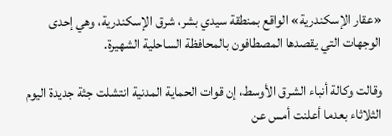«عقار الإسكندرية» الواقع بمنطقة سيدي بشر، شرق الإسكندرية، وهي إحدى الوجهات التي يقصدها المصطافون بالمحافظة الساحلية الشهيرة.

وقالت وكالة أنباء الشرق الأوسط، إن قوات الحماية المدنية انتشلت جثة جديدة اليوم الثلاثاء بعدما أعلنت أمس عن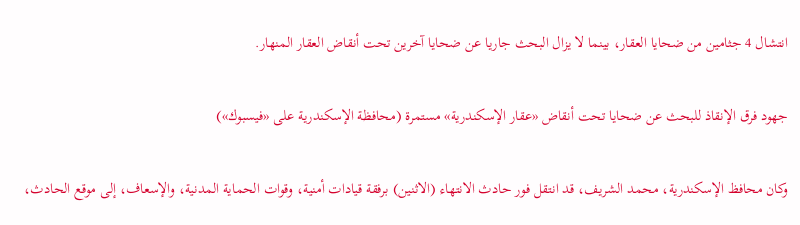انتشال 4 جثامين من ضحايا العقار، بينما لا يزال البحث جاريا عن ضحايا آخرين تحت أنقاض العقار المنهار.

جهود فرق الإنقاذ للبحث عن ضحايا تحت أنقاض «عقار الإسكندرية» مستمرة (محافظة الإسكندرية على «فيسبوك»)

وكان محافظ الإسكندرية، محمد الشريف، قد انتقل فور حادث الانتهاء (الاثنين) برفقة قيادات أمنية، وقوات الحماية المدنية، والإسعاف، إلى موقع الحادث،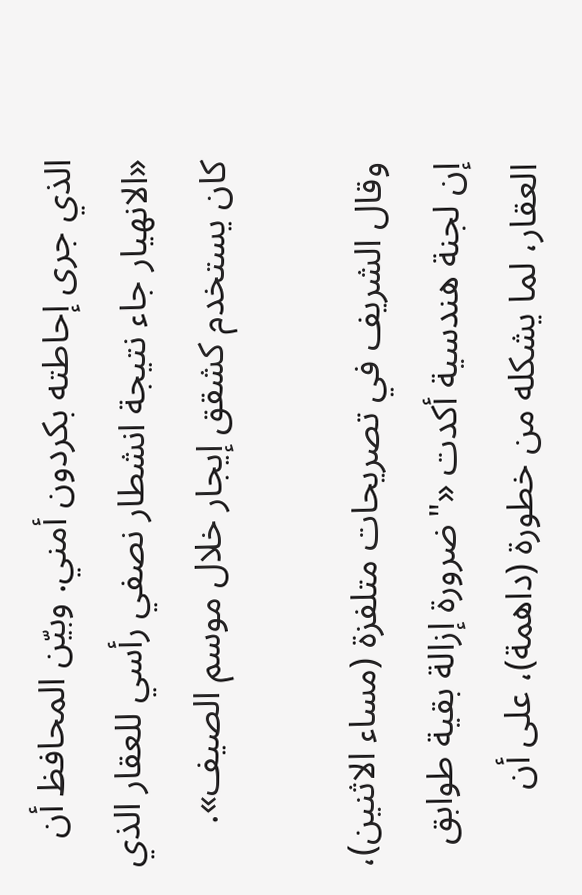الذي جرى إحاطته بكردون أمني. وبيّن المحافظ أن «الانهيار جاء نتيجة انشطار نصفي رأسي للعقار الذي كان يستخدم كشقق إيجار خلال موسم الصيف».

وقال الشريف في تصريحات متلفزة (مساء الاثنين)، إن لجنة هندسية أكدت «"ضرورة إزالة بقية طوابق العقار، لما يشكله من خطورة (داهمة)، على أن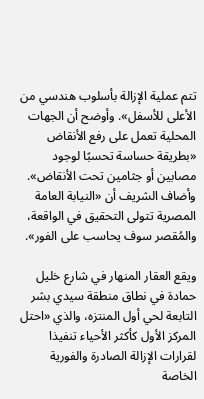تتم عملية الإزالة بأسلوب هندسي من الأعلى للأسفل». وأوضح أن الجهات المحلية تعمل على رفع الأنقاض «بطريقة حساسة تحسبًا لوجود مصابين أو جثامين تحت الأنقاض». وأضاف الشريف أن «النيابة العامة المصرية تتولى التحقيق في الواقعة، والمُقصر سوف يحاسب على الفور».

ويقع العقار المنهار في شارع خليل حمادة في نطاق منطقة سيدي بشر التابعة لحي أول المنتزه، والذي «احتل المركز الأول كأكثر الأحياء تنفيذا لقرارات الإزالة الصادرة والفورية الخاصة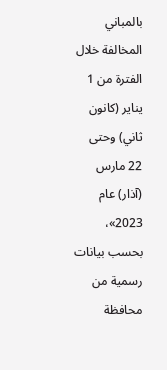بالمباني المخالفة خلال الفترة من 1 يناير (كانون ثاني) وحتى 22 مارس (آذار) عام 2023»، بحسب بيانات رسمية من محافظة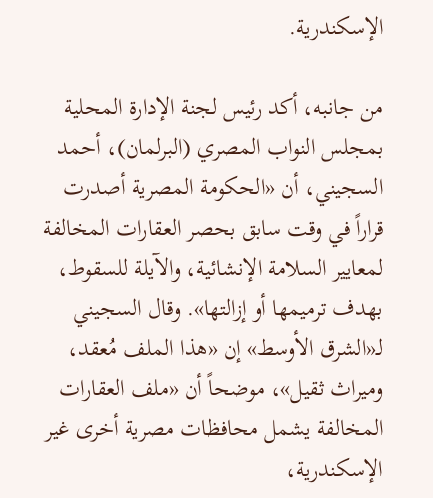الإسكندرية.

من جانبه، أكد رئيس لجنة الإدارة المحلية بمجلس النواب المصري (البرلمان)، أحمد السجيني، أن «الحكومة المصرية أصدرت قراراً في وقت سابق بحصر العقارات المخالفة لمعايير السلامة الإنشائية، والآيلة للسقوط، بهدف ترميمها أو إزالتها». وقال السجيني لـ«الشرق الأوسط» إن «هذا الملف مُعقد، وميراث ثقيل»، موضحاً أن «ملف العقارات المخالفة يشمل محافظات مصرية أخرى غير الإسكندرية،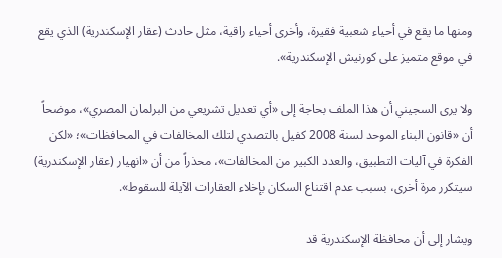ومنها ما يقع في أحياء شعبية فقيرة، وأخرى أحياء راقية، مثل حادث (عقار الإسكندرية) الذي يقع في موقع متميز على كورنيش الإسكندرية».

ولا يرى السجيني أن هذا الملف بحاجة إلى «أي تعديل تشريعي من البرلمان المصري»، موضحاً أن «قانون البناء الموحد لسنة 2008 كفيل بالتصدي لتلك المخالفات في المحافظات»؛ «لكن الفكرة في آليات التطبيق، والعدد الكبير من المخالفات»، محذراً من أن «انهيار (عقار الإسكندرية) سيتكرر مرة أخرى، بسبب عدم اقتناع السكان بإخلاء العقارات الآيلة للسقوط».

ويشار إلى أن محافظة الإسكندرية قد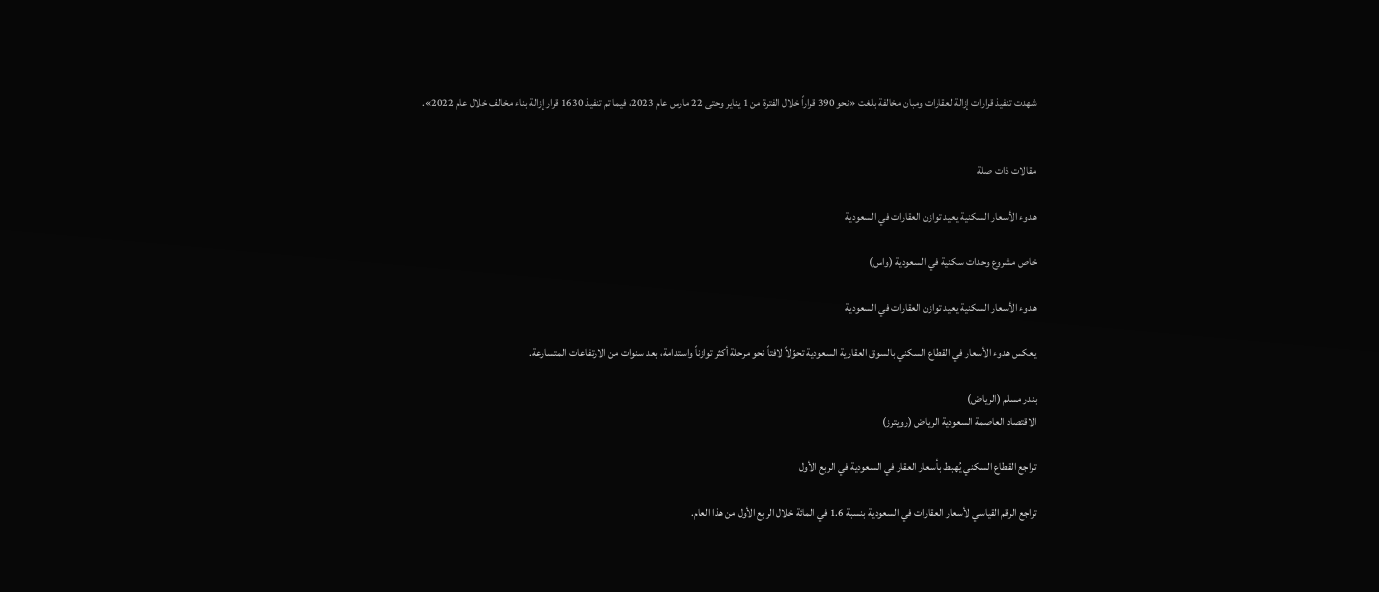شهدت تنفيذ قرارات إزالة لعقارات ومبان مخالفة بلغت «نحو 390 قراراً خلال الفترة من 1 يناير وحتى 22 مارس عام 2023، فيما تم تنفيذ 1630 قرار إزالة بناء مخالف خلال عام 2022».


مقالات ذات صلة

هدوء الأسعار السكنية يعيد توازن العقارات في السعودية

خاص مشروع وحدات سكنية في السعودية (واس)

هدوء الأسعار السكنية يعيد توازن العقارات في السعودية

يعكس هدوء الأسعار في القطاع السكني بالسوق العقارية السعودية تحوّلاً لافتاً نحو مرحلة أكثر توازناً واستدامة، بعد سنوات من الارتفاعات المتسارعة.

بندر مسلم (الرياض)
الاقتصاد العاصمة السعودية الرياض (رويترز)

تراجع القطاع السكني يُهبط بأسعار العقار في السعودية في الربع الأول

تراجع الرقم القياسي لأسعار العقارات في السعودية بنسبة 1.6 في المائة خلال الربع الأول من هذا العام.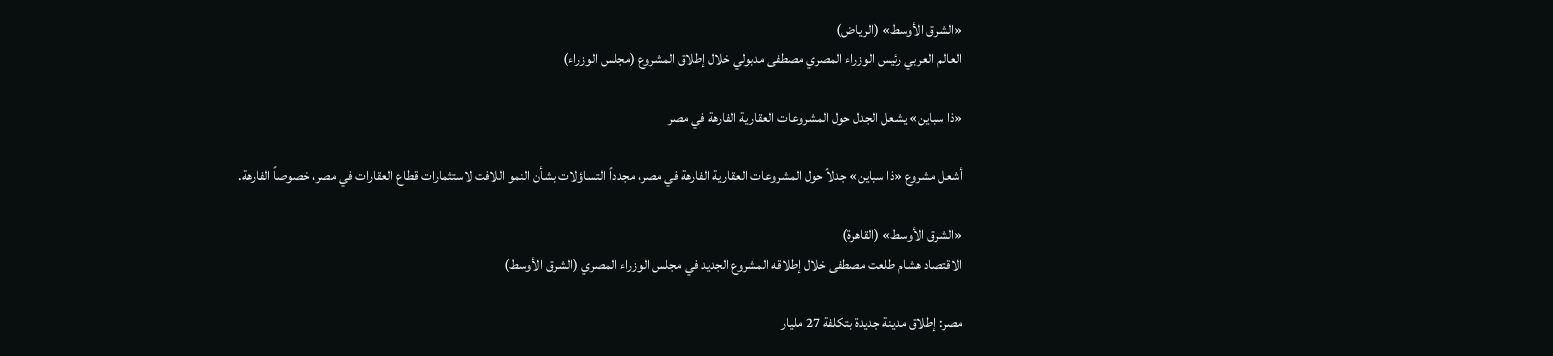«الشرق الأوسط» (الرياض)
العالم العربي رئيس الوزراء المصري مصطفى مدبولي خلال إطلاق المشروع (مجلس الوزراء)

«ذا سباين» يشعل الجدل حول المشروعات العقارية الفارهة في مصر

أشعل مشروع «ذا سباين» جدلاً حول المشروعات العقارية الفارهة في مصر، مجدداً التساؤلات بشأن النمو اللافت لاستثمارات قطاع العقارات في مصر، خصوصاً الفارهة.

«الشرق الأوسط» (القاهرة)
الاقتصاد هشام طلعت مصطفى خلال إطلاقه المشروع الجديد في مجلس الوزراء المصري (الشرق الأوسط)

مصر: إطلاق مدينة جديدة بتكلفة 27 مليار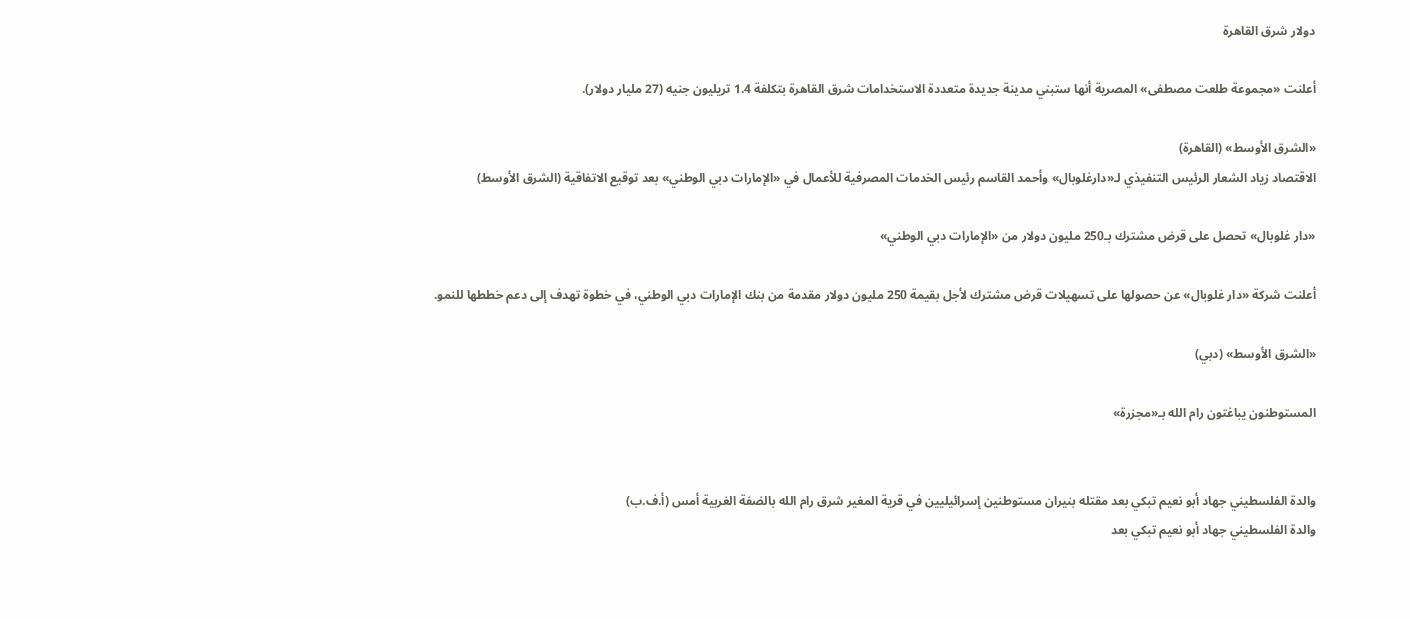دولار شرق القاهرة

أعلنت «مجموعة طلعت مصطفى» المصرية أنها ستبني مدينة جديدة متعددة الاستخدامات شرق القاهرة بتكلفة 1.4 تريليون جنيه (27 مليار دولار).

«الشرق الأوسط» (القاهرة)
الاقتصاد زياد الشعار الرئيس التنفيذي لـ«دارغلوبال» وأحمد القاسم رئيس الخدمات المصرفية للأعمال في «الإمارات دبي الوطني» بعد توقيع الاتفاقية (الشرق الأوسط)

«دار غلوبال» تحصل على قرض مشترك بـ250 مليون دولار من «الإمارات دبي الوطني»

أعلنت شركة «دار غلوبال» عن حصولها على تسهيلات قرض مشترك لأجل بقيمة 250 مليون دولار مقدمة من بنك الإمارات دبي الوطني، في خطوة تهدف إلى دعم خططها للنمو.

«الشرق الأوسط» (دبي)

المستوطنون يباغتون رام الله بـ«مجزرة»


والدة الفلسطيني جهاد أبو نعيم تبكي بعد مقتله بنيران مستوطنين إسرائيليين في قرية المغير شرق رام الله بالضفة الغربية أمس (أ.ف.ب)
والدة الفلسطيني جهاد أبو نعيم تبكي بعد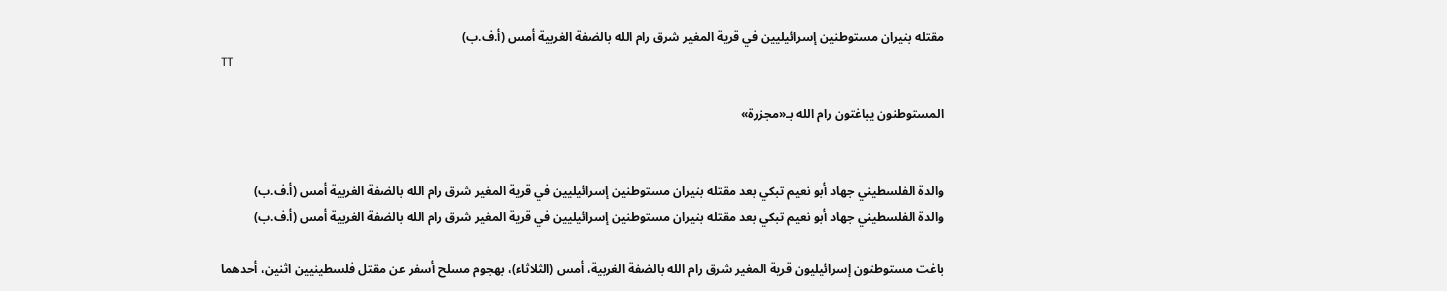مقتله بنيران مستوطنين إسرائيليين في قرية المغير شرق رام الله بالضفة الغربية أمس (أ.ف.ب)
TT

المستوطنون يباغتون رام الله بـ«مجزرة»


والدة الفلسطيني جهاد أبو نعيم تبكي بعد مقتله بنيران مستوطنين إسرائيليين في قرية المغير شرق رام الله بالضفة الغربية أمس (أ.ف.ب)
والدة الفلسطيني جهاد أبو نعيم تبكي بعد مقتله بنيران مستوطنين إسرائيليين في قرية المغير شرق رام الله بالضفة الغربية أمس (أ.ف.ب)

باغت مستوطنون إسرائيليون قرية المغير شرق رام الله بالضفة الغربية، أمس (الثلاثاء)، بهجوم مسلح أسفر عن مقتل فلسطينيين اثنين، أحدهما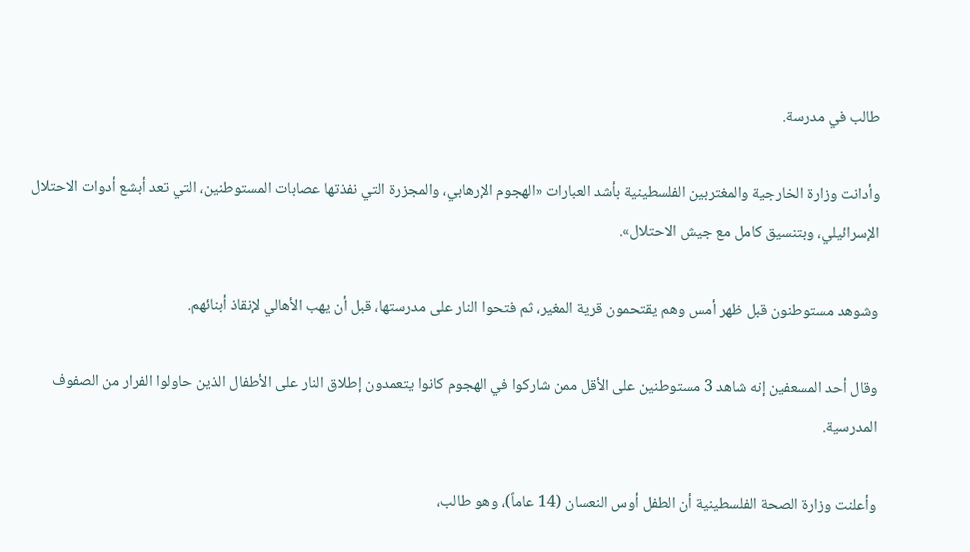طالب في مدرسة.

وأدانت وزارة الخارجية والمغتربين الفلسطينية بأشد العبارات «الهجوم الإرهابي، والمجزرة التي نفذتها عصابات المستوطنين، التي تعد أبشع أدوات الاحتلال الإسرائيلي، وبتنسيق كامل مع جيش الاحتلال».

وشوهد مستوطنون قبل ظهر أمس وهم يقتحمون قرية المغير، ثم فتحوا النار على مدرستها، قبل أن يهب الأهالي لإنقاذ أبنائهم.

وقال أحد المسعفين إنه شاهد 3 مستوطنين على الأقل ممن شاركوا في الهجوم كانوا يتعمدون إطلاق النار على الأطفال الذين حاولوا الفرار من الصفوف المدرسية.

وأعلنت وزارة الصحة الفلسطينية أن الطفل أوس النعسان (14 عاماً)، وهو طالب،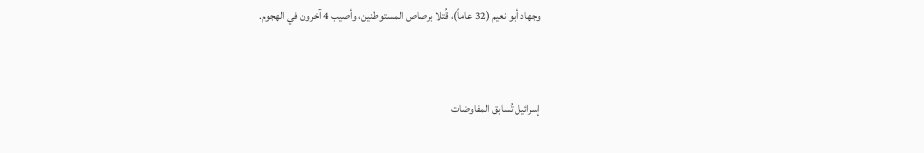وجهاد أبو نعيم (32 عاماً)، قُتلا برصاص المستوطنين، وأصيب 4 آخرون في الهجوم.


إسرائيل تُسابق المفاوضات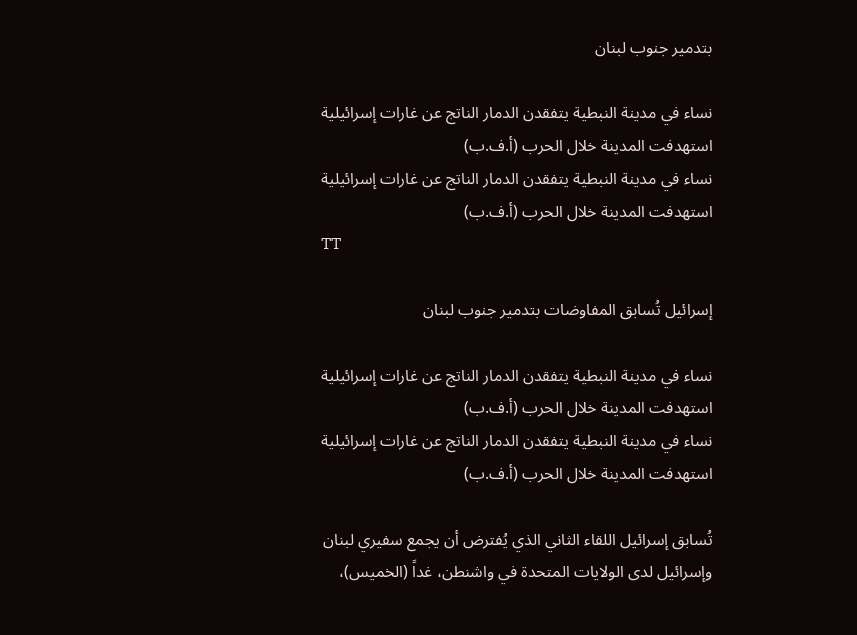بتدمير جنوب لبنان

نساء في مدينة النبطية يتفقدن الدمار الناتج عن غارات إسرائيلية استهدفت المدينة خلال الحرب (أ.ف.ب)
نساء في مدينة النبطية يتفقدن الدمار الناتج عن غارات إسرائيلية استهدفت المدينة خلال الحرب (أ.ف.ب)
TT

إسرائيل تُسابق المفاوضات بتدمير جنوب لبنان

نساء في مدينة النبطية يتفقدن الدمار الناتج عن غارات إسرائيلية استهدفت المدينة خلال الحرب (أ.ف.ب)
نساء في مدينة النبطية يتفقدن الدمار الناتج عن غارات إسرائيلية استهدفت المدينة خلال الحرب (أ.ف.ب)

تُسابق إسرائيل اللقاء الثاني الذي يُفترض أن يجمع سفيري لبنان وإسرائيل لدى الولايات المتحدة في واشنطن، غداً (الخميس)،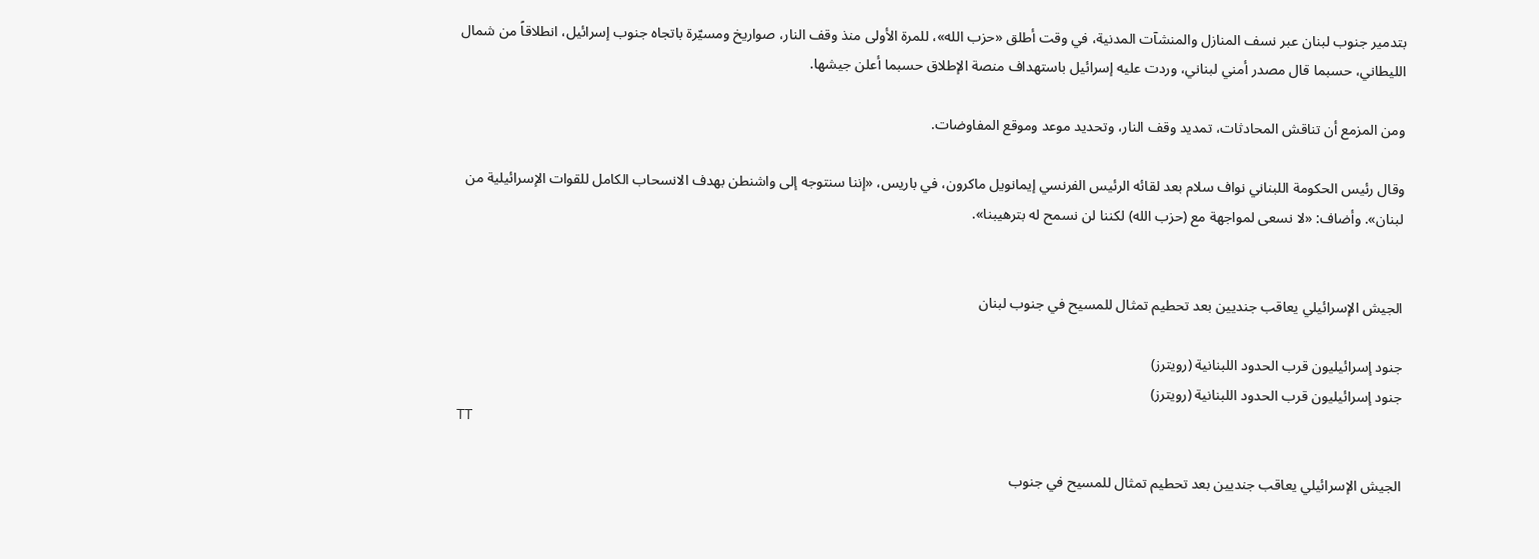بتدمير جنوب لبنان عبر نسف المنازل والمنشآت المدنية، في وقت أطلق «حزب الله»، للمرة الأولى منذ وقف النار، صواريخ ومسيّرة باتجاه جنوب إسرائيل، انطلاقاً من شمال الليطاني، حسبما قال مصدر أمني لبناني، وردت عليه إسرائيل باستهداف منصة الإطلاق حسبما أعلن جيشها.

ومن المزمع أن تناقش المحادثات، تمديد وقف النار، وتحديد موعد وموقع المفاوضات.

وقال رئيس الحكومة اللبناني نواف سلام بعد لقائه الرئيس الفرنسي إيمانويل ماكرون، في باريس، «إننا سنتوجه إلى واشنطن بهدف الانسحاب الكامل للقوات الإسرائيلية من لبنان». وأضاف: «لا نسعى لمواجهة مع (حزب الله) لكننا لن نسمح له بترهيبنا».


الجيش الإسرائيلي يعاقب جنديين بعد تحطيم تمثال للمسيح في جنوب لبنان

جنود إسرائيليون قرب الحدود اللبنانية (رويترز)
جنود إسرائيليون قرب الحدود اللبنانية (رويترز)
TT

الجيش الإسرائيلي يعاقب جنديين بعد تحطيم تمثال للمسيح في جنوب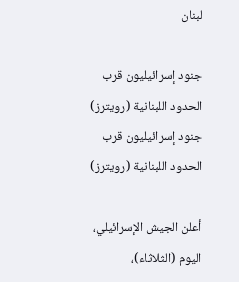لبنان

جنود إسرائيليون قرب الحدود اللبنانية (رويترز)
جنود إسرائيليون قرب الحدود اللبنانية (رويترز)

أعلن الجيش الإسرائيلي، اليوم (الثلاثاء)،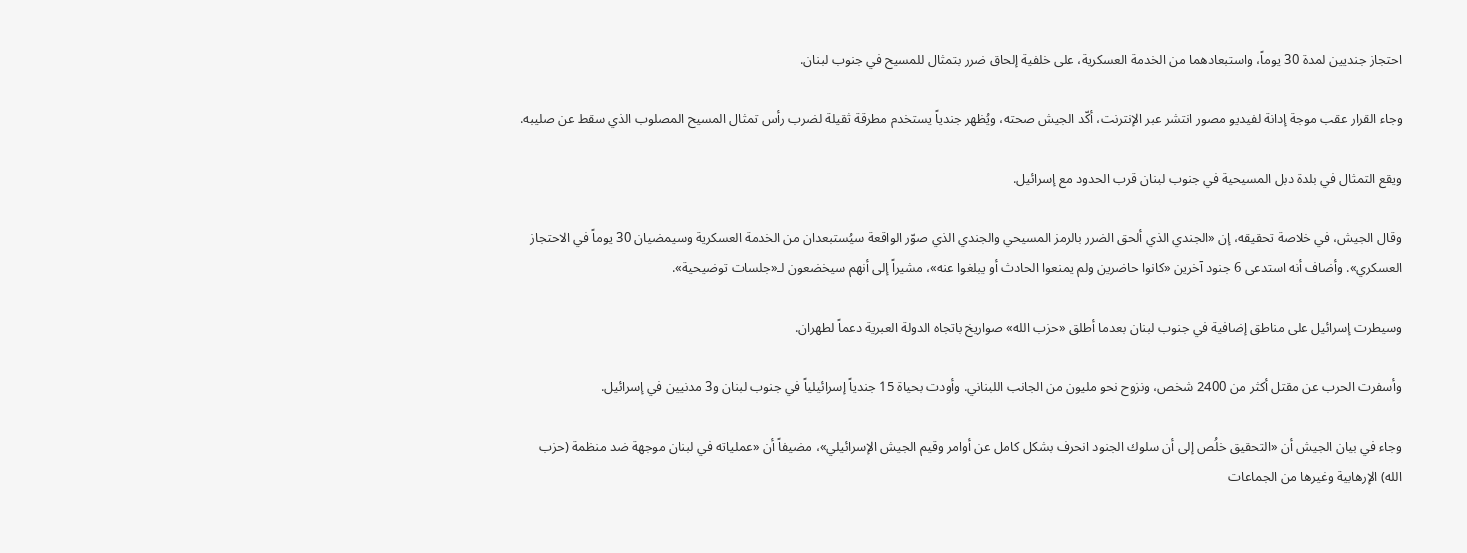احتجاز جنديين لمدة 30 يوماً، واستبعادهما من الخدمة العسكرية، على خلفية إلحاق ضرر بتمثال للمسيح في جنوب لبنان.

وجاء القرار عقب موجة إدانة لفيديو مصور انتشر عبر الإنترنت، أكّد الجيش صحته، ويُظهر جندياً يستخدم مطرقة ثقيلة لضرب رأس تمثال المسيح المصلوب الذي سقط عن صليبه.

ويقع التمثال في بلدة دبل المسيحية في جنوب لبنان قرب الحدود مع إسرائيل.

وقال الجيش، في خلاصة تحقيقه، إن «الجندي الذي ألحق الضرر بالرمز المسيحي والجندي الذي صوّر الواقعة سيُستبعدان من الخدمة العسكرية وسيمضيان 30 يوماً في الاحتجاز العسكري». وأضاف أنه استدعى 6 جنود آخرين «كانوا حاضرين ولم يمنعوا الحادث أو يبلغوا عنه»، مشيراً إلى أنهم سيخضعون لـ«جلسات توضيحية».

وسيطرت إسرائيل على مناطق إضافية في جنوب لبنان بعدما أطلق «حزب الله» صواريخ باتجاه الدولة العبرية دعماً لطهران.

وأسفرت الحرب عن مقتل أكثر من 2400 شخص، ونزوح نحو مليون من الجانب اللبناني. وأودت بحياة 15 جندياً إسرائيلياً في جنوب لبنان و3 مدنيين في إسرائيل.

وجاء في بيان الجيش أن «التحقيق خلُص إلى أن سلوك الجنود انحرف بشكل كامل عن أوامر وقيم الجيش الإسرائيلي»، مضيفاً أن «عملياته في لبنان موجهة ضد منظمة (حزب الله) الإرهابية وغيرها من الجماعات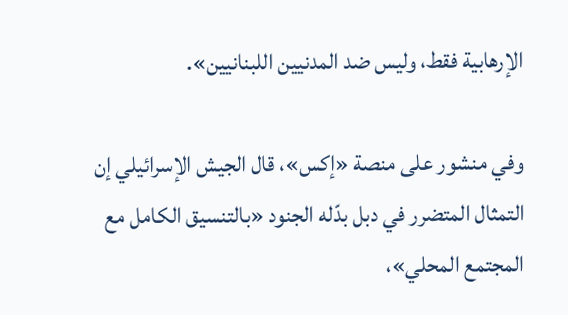الإرهابية فقط، وليس ضد المدنيين اللبنانيين».

وفي منشور على منصة «إكس»، قال الجيش الإسرائيلي إن التمثال المتضرر في دبل بدّله الجنود «بالتنسيق الكامل مع المجتمع المحلي»،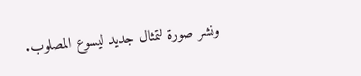ونشر صورة لتمثال جديد ليسوع المصلوب.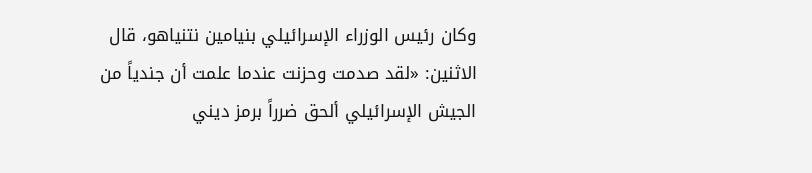وكان رئيس الوزراء الإسرائيلي بنيامين نتنياهو، قال الاثنين: «لقد صدمت وحزنت عندما علمت أن جندياً من الجيش الإسرائيلي ألحق ضرراً برمز ديني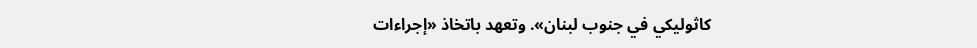كاثوليكي في جنوب لبنان». وتعهد باتخاذ «إجراءات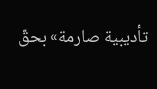تأديبية صارمة» بحقّ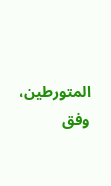المتورطين، وفق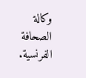وكالة الصحافة الفرنسية.